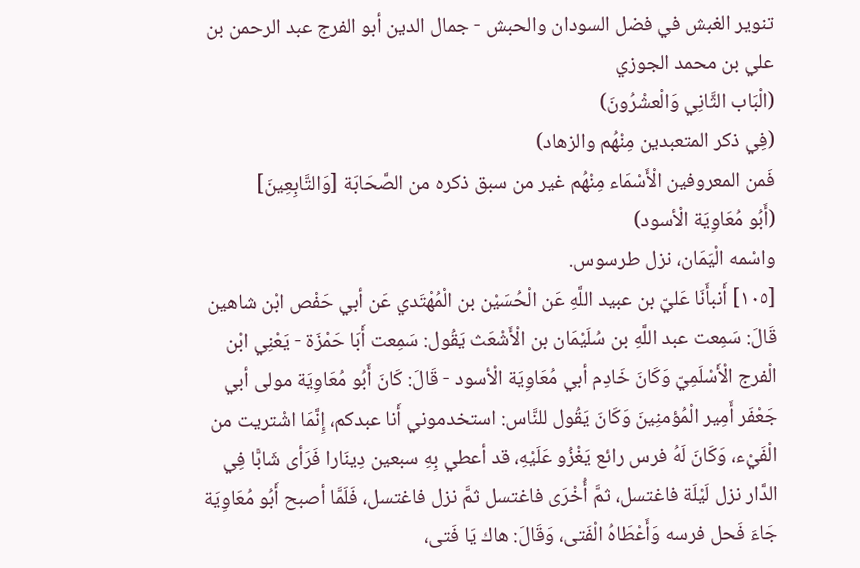تنوير الغبش في فضل السودان والحبش - جمال الدين أبو الفرج عبد الرحمن بن علي بن محمد الجوزي
(الْبَاب الثَّانِي وَالْعشْرُونَ)
(فِي ذكر المتعبدين مِنْهُم والزهاد)
فَمن المعروفين الْأَسْمَاء مِنْهُم غير من سبق ذكره من الصَّحَابَة [وَالتَّابِعِينَ]
(أَبُو مُعَاوِيَة الْأسود)
واسْمه الْيَمَان، نزل طرسوس.
[١٠٥] أَنبأَنَا عَليّ بن عبيد اللَّهِ عَن الْحُسَيْن بن الْمُهْتَدي عَن أبي حَفْص ابْن شاهين قَالَ: سَمِعت عبد اللَّهِ بن سُلَيْمَان بن الْأَشْعَث يَقُول: سَمِعت أَبَا حَمْزَة - يَعْنِي ابْن الْفرج الْأَسْلَمِيّ وَكَانَ خَادِم أبي مُعَاوِيَة الْأسود - قَالَ: كَانَ أَبُو مُعَاوِيَة مولى أبي جَعْفَر أَمِير الْمُؤمنِينَ وَكَانَ يَقُول للنَّاس: استخدموني أَنا عبدكم، إِنَّمَا اشْتريت من الْفَيْء، وَكَانَ لَهُ فرس رائع يَغْزُو عَلَيْهِ، قد أعطي بِهِ سبعين دِينَارا فَرَأى شَابًّا فِي الدَّار نزل لَيْلَة فاغتسل، ثمَّ أُخْرَى فاغتسل ثمَّ نزل فاغتسل، فَلَمَّا أصبح أَبُو مُعَاوِيَة جَاءَ فَحل فرسه وَأَعْطَاهُ الْفَتى، وَقَالَ: هاك يَا فَتى،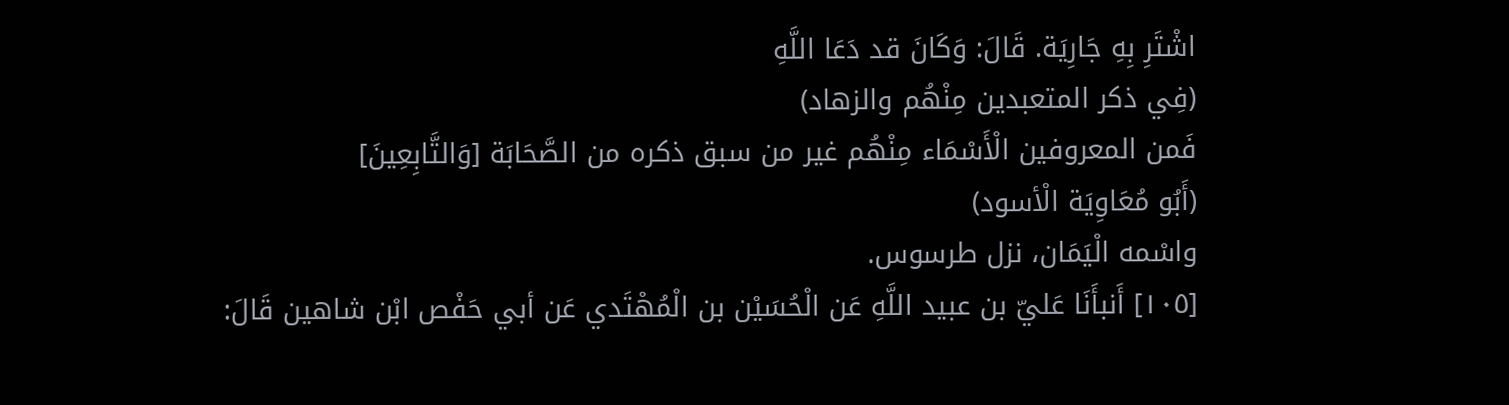اشْتَرِ بِهِ جَارِيَة. قَالَ: وَكَانَ قد دَعَا اللَّهِ
(فِي ذكر المتعبدين مِنْهُم والزهاد)
فَمن المعروفين الْأَسْمَاء مِنْهُم غير من سبق ذكره من الصَّحَابَة [وَالتَّابِعِينَ]
(أَبُو مُعَاوِيَة الْأسود)
واسْمه الْيَمَان، نزل طرسوس.
[١٠٥] أَنبأَنَا عَليّ بن عبيد اللَّهِ عَن الْحُسَيْن بن الْمُهْتَدي عَن أبي حَفْص ابْن شاهين قَالَ: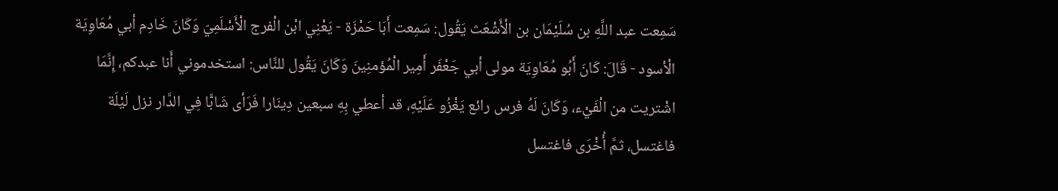سَمِعت عبد اللَّهِ بن سُلَيْمَان بن الْأَشْعَث يَقُول: سَمِعت أَبَا حَمْزَة - يَعْنِي ابْن الْفرج الْأَسْلَمِيّ وَكَانَ خَادِم أبي مُعَاوِيَة الْأسود - قَالَ: كَانَ أَبُو مُعَاوِيَة مولى أبي جَعْفَر أَمِير الْمُؤمنِينَ وَكَانَ يَقُول للنَّاس: استخدموني أَنا عبدكم، إِنَّمَا اشْتريت من الْفَيْء، وَكَانَ لَهُ فرس رائع يَغْزُو عَلَيْهِ، قد أعطي بِهِ سبعين دِينَارا فَرَأى شَابًّا فِي الدَّار نزل لَيْلَة فاغتسل، ثمَّ أُخْرَى فاغتسل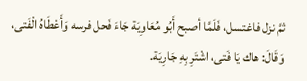ثمَّ نزل فاغتسل، فَلَمَّا أصبح أَبُو مُعَاوِيَة جَاءَ فَحل فرسه وَأَعْطَاهُ الْفَتى، وَقَالَ: هاك يَا فَتى، اشْتَرِ بِهِ جَارِيَة.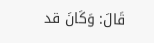قَالَ: وَكَانَ قد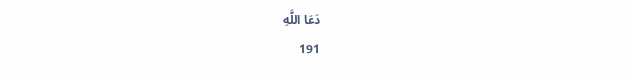دَعَا اللَّهِ
191